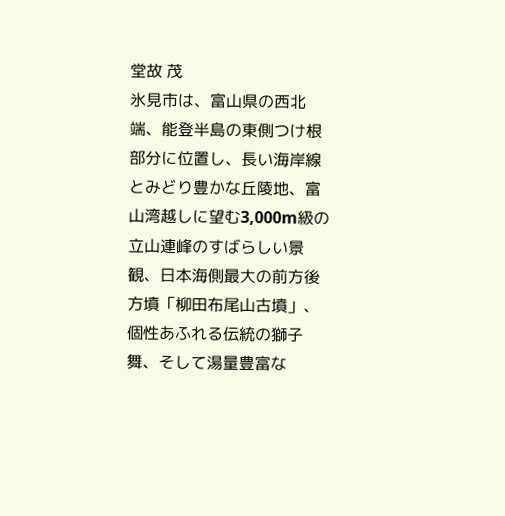堂故 茂
氷見市は、富山県の西北端、能登半島の東側つけ根部分に位置し、長い海岸線とみどり豊かな丘陵地、富山湾越しに望む3,000m級の立山連峰のすばらしい景観、日本海側最大の前方後方墳「柳田布尾山古墳」、個性あふれる伝統の獅子舞、そして湯量豊富な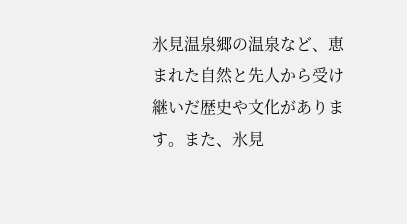氷見温泉郷の温泉など、恵まれた自然と先人から受け継いだ歴史や文化があります。また、氷見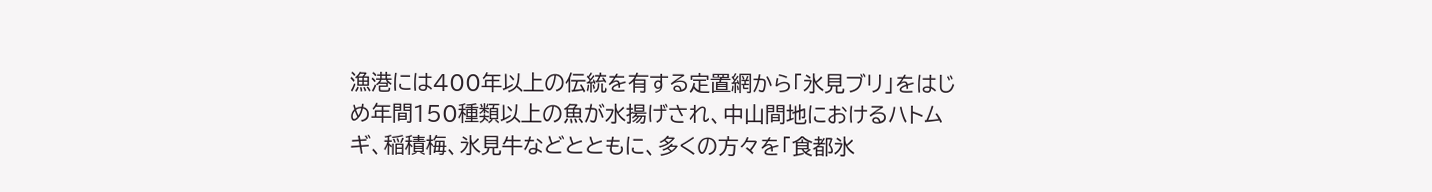漁港には400年以上の伝統を有する定置網から「氷見ブリ」をはじめ年間150種類以上の魚が水揚げされ、中山間地におけるハトムギ、稲積梅、氷見牛などとともに、多くの方々を「食都氷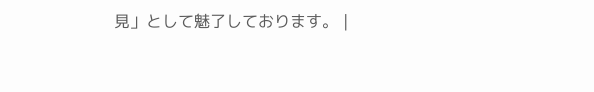見」として魅了しております。 |